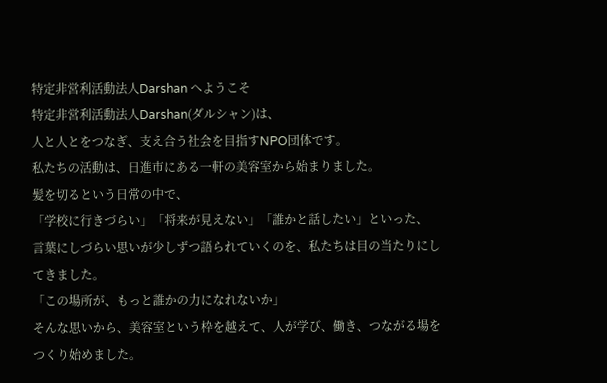特定非営利活動法人Darshan へようこそ
特定非営利活動法人Darshan(ダルシャン)は、
人と人とをつなぎ、支え合う社会を目指すNPO団体です。
私たちの活動は、日進市にある一軒の美容室から始まりました。
髪を切るという日常の中で、
「学校に行きづらい」「将来が見えない」「誰かと話したい」といった、
言葉にしづらい思いが少しずつ語られていくのを、私たちは目の当たりにしてきました。
「この場所が、もっと誰かの力になれないか」
そんな思いから、美容室という枠を越えて、人が学び、働き、つながる場をつくり始めました。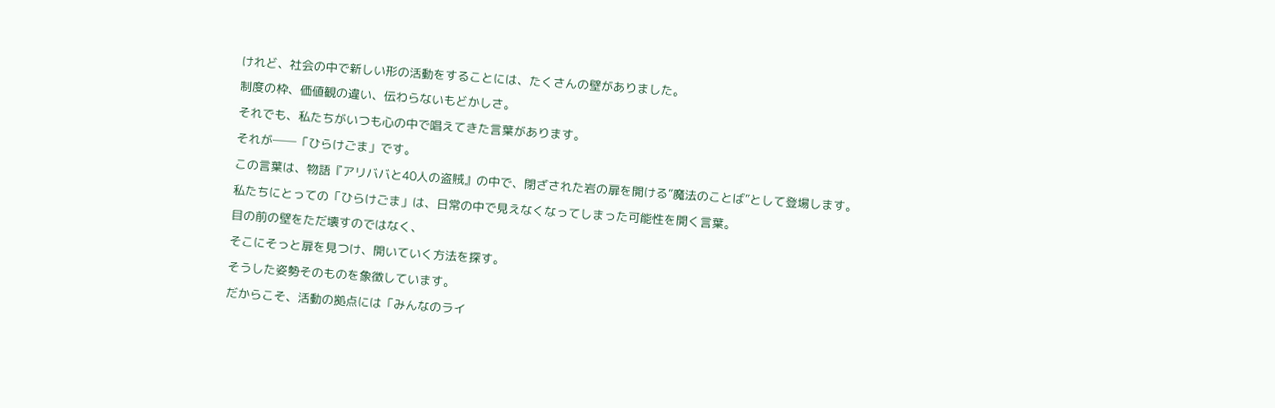けれど、社会の中で新しい形の活動をすることには、たくさんの壁がありました。
制度の枠、価値観の違い、伝わらないもどかしさ。
それでも、私たちがいつも心の中で唱えてきた言葉があります。
それが──「ひらけごま」です。
この言葉は、物語『アリババと40人の盗賊』の中で、閉ざされた岩の扉を開ける”魔法のことば”として登場します。
私たちにとっての「ひらけごま」は、日常の中で見えなくなってしまった可能性を開く言葉。
目の前の壁をただ壊すのではなく、
そこにそっと扉を見つけ、開いていく方法を探す。
そうした姿勢そのものを象徴しています。
だからこそ、活動の拠点には「みんなのライ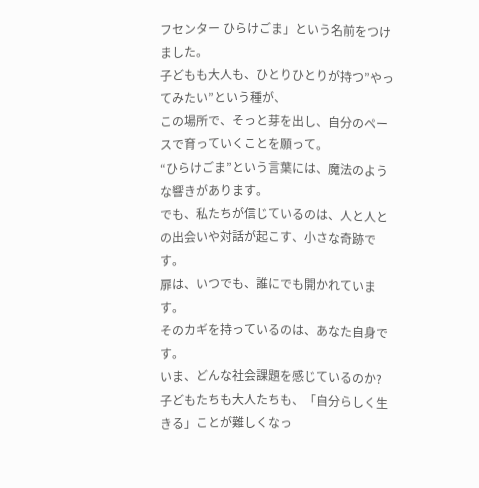フセンター ひらけごま」という名前をつけました。
子どもも大人も、ひとりひとりが持つ”やってみたい”という種が、
この場所で、そっと芽を出し、自分のペースで育っていくことを願って。
“ひらけごま”という言葉には、魔法のような響きがあります。
でも、私たちが信じているのは、人と人との出会いや対話が起こす、小さな奇跡です。
扉は、いつでも、誰にでも開かれています。
そのカギを持っているのは、あなた自身です。
いま、どんな社会課題を感じているのか?
子どもたちも大人たちも、「自分らしく生きる」ことが難しくなっ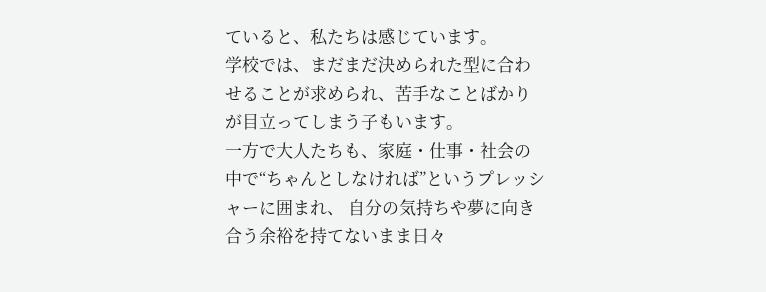ていると、私たちは感じています。
学校では、まだまだ決められた型に合わせることが求められ、苦手なことばかりが目立ってしまう子もいます。
一方で大人たちも、家庭・仕事・社会の中で“ちゃんとしなければ”というプレッシャーに囲まれ、 自分の気持ちや夢に向き合う余裕を持てないまま日々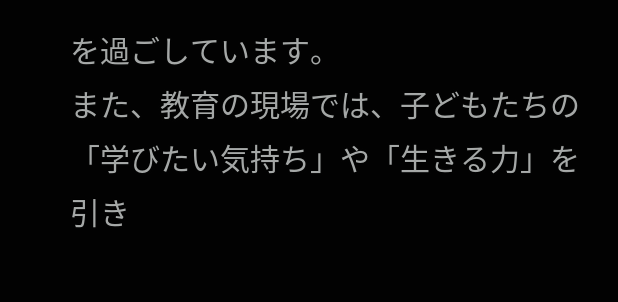を過ごしています。
また、教育の現場では、子どもたちの「学びたい気持ち」や「生きる力」を引き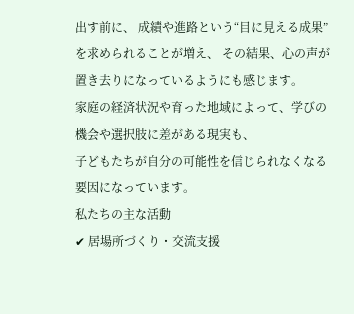出す前に、 成績や進路という“目に見える成果”を求められることが増え、 その結果、心の声が置き去りになっているようにも感じます。
家庭の経済状況や育った地域によって、学びの機会や選択肢に差がある現実も、
子どもたちが自分の可能性を信じられなくなる要因になっています。
私たちの主な活動
✔ 居場所づくり・交流支援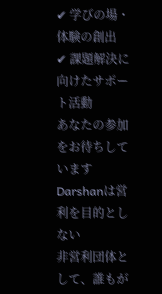✔ 学びの場・体験の創出
✔ 課題解決に向けたサポート活動
あなたの参加をお待ちしています
Darshanは営利を目的としない
非営利団体として、誰もが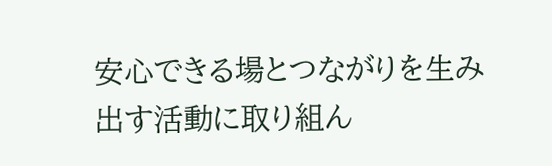安心できる場とつながりを生み出す活動に取り組ん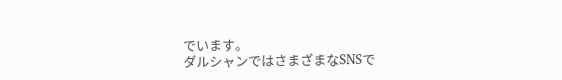でいます。
ダルシャンではさまざまなSNSで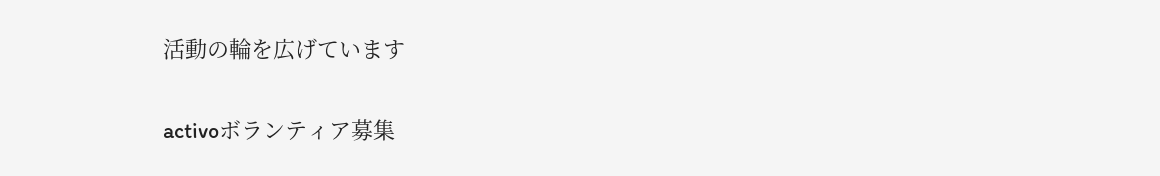活動の輪を広げています

activoボランティア募集